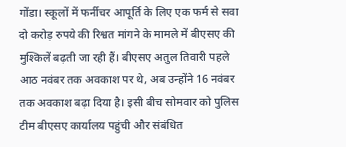गोंडा। स्कूलों में फर्नीचर आपूर्ति के लिए एक फर्म से सवा दो करोड़ रुपये की रिश्वत मांगने के मामले में बीएसए की मुश्किलें बढ़ती जा रही हैं। बीएसए अतुल तिवारी पहले आठ नवंबर तक अवकाश पर थे, अब उन्होंने 16 नवंबर तक अवकाश बढ़ा दिया है। इसी बीच सोमवार को पुलिस टीम बीएसए कार्यालय पहुंची और संबंधित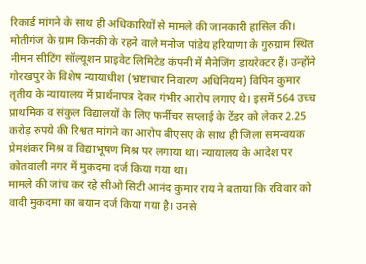रिकार्ड मांगने के साथ ही अधिकारियों से मामले की जानकारी हासिल की।
मोतीगंज के ग्राम किनकी के रहने वाले मनोज पांडेय हरियाणा के गुरुग्राम स्थित नीमन सीटिंग सॉल्यूशन प्राइवेट लिमिटेड कंपनी में मैनेजिंग डायरेक्टर हैं। उन्होंने गोरखपुर के विशेष न्यायाधीश (भ्रष्टाचार निवारण अधिनियम) विपिन कुमार तृतीय के न्यायालय में प्रार्थनापत्र देकर गंभीर आरोप लगाए थे। इसमें 564 उच्च प्राथमिक व संकुल विद्यालयों के लिए फर्नीचर सप्लाई के टेंडर को लेकर 2.25 करोड़ रुपये की रिश्वत मांगने का आरोप बीएसए के साथ ही जिला समन्वयक प्रेमशंकर मिश्र व विद्याभूषण मिश्र पर लगाया था। न्यायालय के आदेश पर कोतवाली नगर में मुकदमा दर्ज किया गया था।
मामले की जांच कर रहे सीओ सिटी आनंद कुमार राय ने बताया कि रविवार को वादी मुकदमा का बयान दर्ज किया गया है। उनसे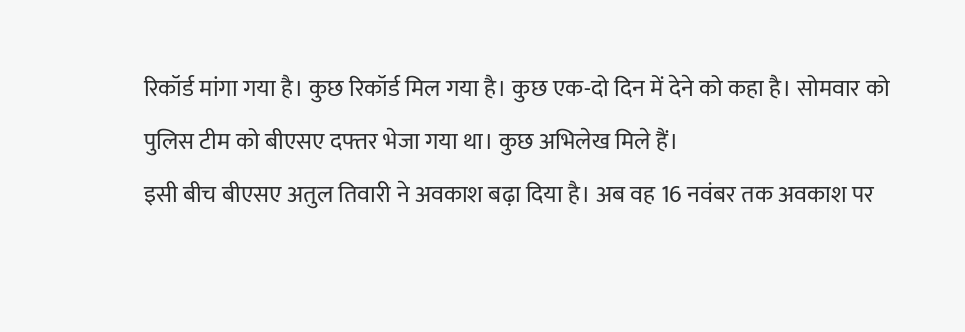रिकॉर्ड मांगा गया है। कुछ रिकॉर्ड मिल गया है। कुछ एक-दो दिन में देने को कहा है। सोमवार को पुलिस टीम को बीएसए दफ्तर भेजा गया था। कुछ अभिलेख मिले हैं।
इसी बीच बीएसए अतुल तिवारी ने अवकाश बढ़ा दिया है। अब वह 16 नवंबर तक अवकाश पर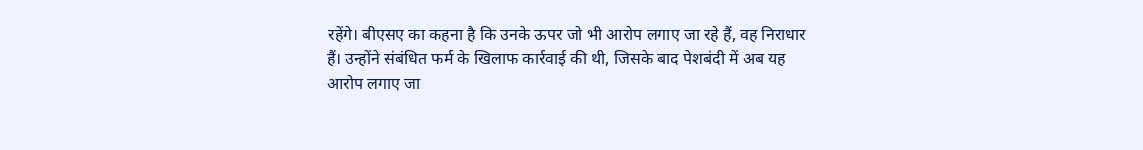रहेंगे। बीएसए का कहना है कि उनके ऊपर जो भी आरोप लगाए जा रहे हैं, वह निराधार हैं। उन्होंने संबंधित फर्म के खिलाफ कार्रवाई की थी, जिसके बाद पेशबंदी में अब यह आरोप लगाए जा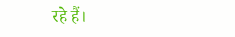रहे हैं।